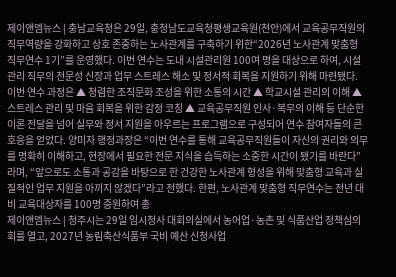제이앤엠뉴스 | 충남교육청은 29일, 충청남도교육청평생교육원(천안)에서 교육공무직원의 직무역량을 강화하고 상호 존중하는 노사관계를 구축하기 위한“2026년 노사관계 맞춤형 직무연수 1기”를 운영했다. 이번 연수는 도내 시설관리원 100여 명을 대상으로 하여, 시설관리 직무의 전문성 신장과 업무 스트레스 해소 및 정서적 회복을 지원하기 위해 마련됐다. 이번 연수 과정은 ▲ 청렴한 조직문화 조성을 위한 소통의 시간 ▲ 학교시설 관리의 이해 ▲ 스트레스 관리 및 마음 회복을 위한 감정 코칭 ▲ 교육공무직원 인사·복무의 이해 등 단순한 이론 전달을 넘어 실무와 정서 지원을 아우르는 프로그램으로 구성되어 연수 참여자들의 큰 호응을 얻었다. 양미자 행정과장은 “이번 연수를 통해 교육공무직원들이 자신의 권리와 의무를 명확히 이해하고, 현장에서 필요한 전문 지식을 습득하는 소중한 시간이 됐기를 바란다”라며, “앞으로도 소통과 공감을 바탕으로 한 건강한 노사관계 형성을 위해 맞춤형 교육과 실질적인 업무 지원을 아끼지 않겠다”라고 전했다. 한편, 노사관계 맞춤형 직무연수는 전년 대비 교육대상자를 100명 증원하여 총
제이앤엠뉴스 | 청주시는 29일 임시청사 대회의실에서 농어업·농촌 및 식품산업 정책심의회를 열고, 2027년 농림축산식품부 국비 예산 신청사업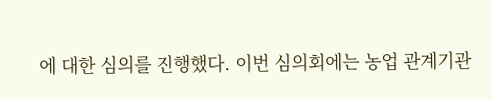에 대한 심의를 진행했다. 이번 심의회에는 농업 관계기관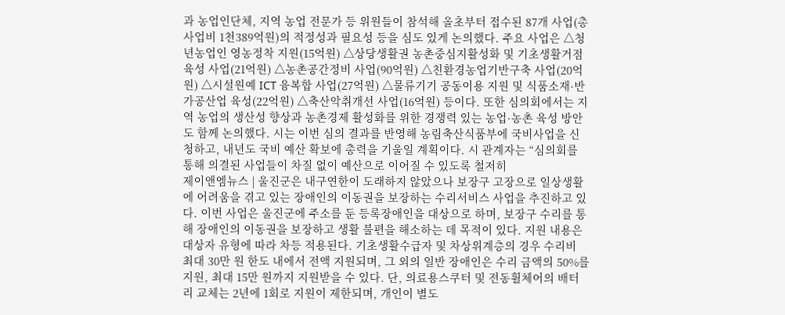과 농업인단체, 지역 농업 전문가 등 위원들이 참석해 올초부터 접수된 87개 사업(총사업비 1천389억원)의 적정성과 필요성 등을 심도 있게 논의했다. 주요 사업은 △청년농업인 영농정착 지원(15억원) △상당생활권 농촌중심지활성화 및 기초생활거점육성 사업(21억원) △농촌공간정비 사업(90억원) △친환경농업기반구축 사업(20억원) △시설원예 ICT 융복합 사업(27억원) △물류기기 공동이용 지원 및 식품소재·반가공산업 육성(22억원) △축산악취개선 사업(16억원) 등이다. 또한 심의회에서는 지역 농업의 생산성 향상과 농촌경제 활성화를 위한 경쟁력 있는 농업·농촌 육성 방안도 함께 논의했다. 시는 이번 심의 결과를 반영해 농림축산식품부에 국비사업을 신청하고, 내년도 국비 예산 확보에 총력을 기울일 계획이다. 시 관계자는 “심의회를 통해 의결된 사업들이 차질 없이 예산으로 이어질 수 있도록 철저히
제이앤엠뉴스 | 울진군은 내구연한이 도래하지 않았으나 보장구 고장으로 일상생활에 어려움을 겪고 있는 장애인의 이동권을 보장하는 수리서비스 사업을 추진하고 있다. 이번 사업은 울진군에 주소를 둔 등록장애인을 대상으로 하며, 보장구 수리를 통해 장애인의 이동권을 보장하고 생활 불편을 해소하는 데 목적이 있다. 지원 내용은 대상자 유형에 따라 차등 적용된다. 기초생활수급자 및 차상위계층의 경우 수리비 최대 30만 원 한도 내에서 전액 지원되며, 그 외의 일반 장애인은 수리 금액의 50%를 지원, 최대 15만 원까지 지원받을 수 있다. 단, 의료용스쿠터 및 전동휠체어의 배터리 교체는 2년에 1회로 지원이 제한되며, 개인이 별도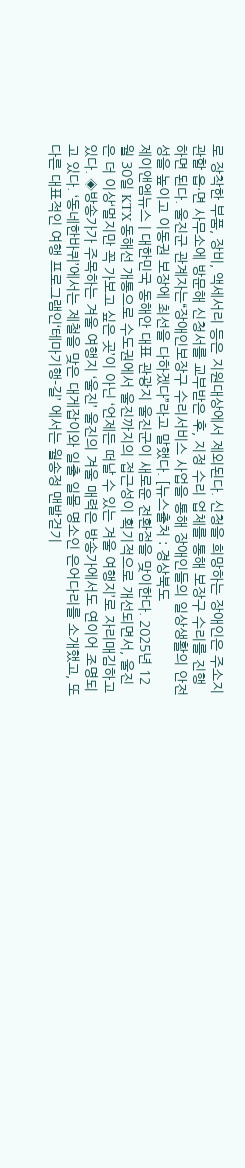로 장착한 부품, 장비, 액세서리 등은 지원대상에서 제외된다. 신청을 희망하는 장애인은 주소지 관할 읍·면 사무소에 방문해 신청서를 교부받은 후, 지정 수리 업체를 통해 보장구 수리를 진행하면 된다. 울진군 관계자는“장애인보장구 수리서비스 사업을 통해 장애인들의 일상생활의 안전성을 높이고 이동권 보장에 최선을 다하겠다”라고 말했다. [뉴스출처 : 경상북도
제이앤엠뉴스 | 대한민국 동해안 대표 관광지 울진군이 새로운 전환점을 맞이한다. 2025년 12월 30일 KTX 동해선 개통으로 수도권에서 울진까지의 접근성이 획기적으로 개선되면서, 울진은 더 이상‘멀지만 꼭 가보고 싶은 곳’이 아닌 ‘언제든 떠날 수 있는 겨울 여행지’로 자리매김하고 있다. ◈방송가가 주목하는 겨울 여행지 ‘울진’ 울진의 겨울 매력은 방송가에서도 연이어 조명되고 있다. ‘동네한바퀴’에서는 제철을 맞은 대게잡이와 일출 일몰 명소인 은어다리를 소개했고, 또 다른 대표적인 여행 프로그램인‘테마기행-길’ 에서는 월송정 맨발걷기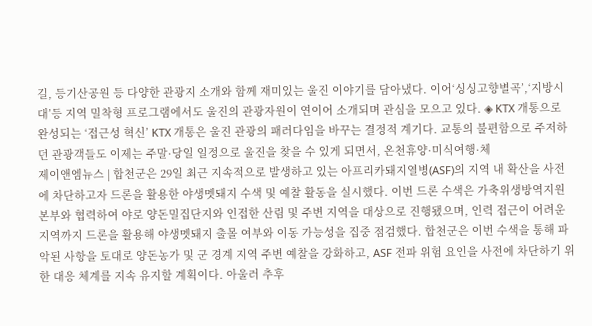길, 등기산공원 등 다양한 관광지 소개와 함께 재미있는 울진 이야기를 담아냈다. 이어‘싱싱고향별곡’,‘지방시대’등 지역 밀착형 프로그램에서도 울진의 관광자원이 연이어 소개되며 관심을 모으고 있다. ◈ KTX 개통으로 완성되는 ‘접근성 혁신’ KTX 개통은 울진 관광의 패러다임을 바꾸는 결정적 계기다. 교통의 불편함으로 주저하던 관광객들도 이제는 주말·당일 일정으로 울진을 찾을 수 있게 되면서, 온천휴양·미식여행·체
제이앤엠뉴스 | 합천군은 29일 최근 지속적으로 발생하고 있는 아프리카돼지열병(ASF)의 지역 내 확산을 사전에 차단하고자 드론을 활용한 야생멧돼지 수색 및 예찰 활동을 실시했다. 이번 드론 수색은 가축위생방역지원본부와 협력하여 야로 양돈밀집단지와 인접한 산림 및 주변 지역을 대상으로 진행됐으며, 인력 접근이 어려운 지역까지 드론을 활용해 야생멧돼지 출몰 여부와 이동 가능성을 집중 점검했다. 합천군은 이번 수색을 통해 파악된 사항을 토대로 양돈농가 및 군 경계 지역 주변 예찰을 강화하고, ASF 전파 위험 요인을 사전에 차단하기 위한 대응 체계를 지속 유지할 계획이다. 아울러 추후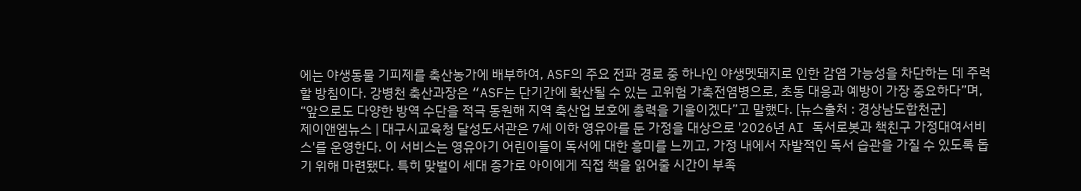에는 야생동물 기피제를 축산농가에 배부하여, ASF의 주요 전파 경로 중 하나인 야생멧돼지로 인한 감염 가능성을 차단하는 데 주력할 방침이다. 강병천 축산과장은 “ASF는 단기간에 확산될 수 있는 고위험 가축전염병으로, 초동 대응과 예방이 가장 중요하다”며, “앞으로도 다양한 방역 수단을 적극 동원해 지역 축산업 보호에 총력을 기울이겠다”고 말했다. [뉴스출처 : 경상남도합천군]
제이앤엠뉴스 | 대구시교육청 달성도서관은 7세 이하 영유아를 둔 가정을 대상으로 '2026년 AI 독서로봇과 책친구 가정대여서비스'를 운영한다. 이 서비스는 영유아기 어린이들이 독서에 대한 흥미를 느끼고, 가정 내에서 자발적인 독서 습관을 가질 수 있도록 돕기 위해 마련됐다. 특히 맞벌이 세대 증가로 아이에게 직접 책을 읽어줄 시간이 부족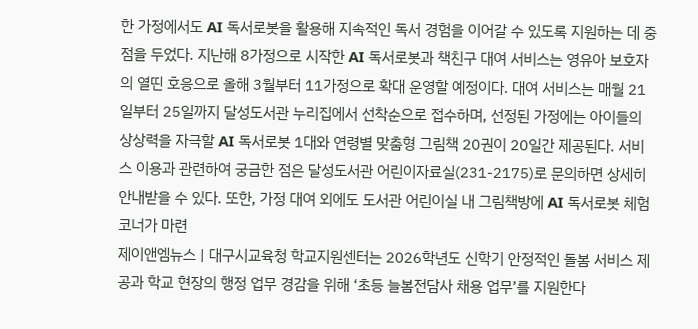한 가정에서도 AI 독서로봇을 활용해 지속적인 독서 경험을 이어갈 수 있도록 지원하는 데 중점을 두었다. 지난해 8가정으로 시작한 AI 독서로봇과 책친구 대여 서비스는 영유아 보호자의 열띤 호응으로 올해 3월부터 11가정으로 확대 운영할 예정이다. 대여 서비스는 매월 21일부터 25일까지 달성도서관 누리집에서 선착순으로 접수하며, 선정된 가정에는 아이들의 상상력을 자극할 AI 독서로봇 1대와 연령별 맞춤형 그림책 20권이 20일간 제공된다. 서비스 이용과 관련하여 궁금한 점은 달성도서관 어린이자료실(231-2175)로 문의하면 상세히 안내받을 수 있다. 또한, 가정 대여 외에도 도서관 어린이실 내 그림책방에 AI 독서로봇 체험 코너가 마련
제이앤엠뉴스 | 대구시교육청 학교지원센터는 2026학년도 신학기 안정적인 돌봄 서비스 제공과 학교 현장의 행정 업무 경감을 위해 ‘초등 늘봄전담사 채용 업무’를 지원한다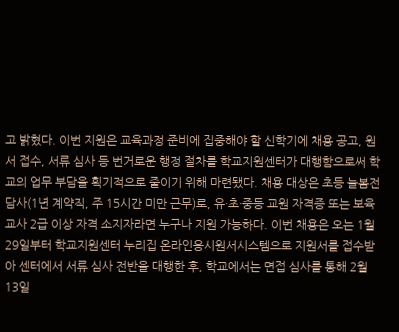고 밝혔다. 이번 지원은 교육과정 준비에 집중해야 할 신학기에 채용 공고, 원서 접수, 서류 심사 등 번거로운 행정 절차를 학교지원센터가 대행함으로써 학교의 업무 부담을 획기적으로 줄이기 위해 마련됐다. 채용 대상은 초등 늘봄전담사(1년 계약직, 주 15시간 미만 근무)로, 유·초·중등 교원 자격증 또는 보육교사 2급 이상 자격 소지자라면 누구나 지원 가능하다. 이번 채용은 오는 1월 29일부터 학교지원센터 누리집 온라인응시원서시스템으로 지원서를 접수받아 센터에서 서류 심사 전반을 대행한 후, 학교에서는 면접 심사를 통해 2월 13일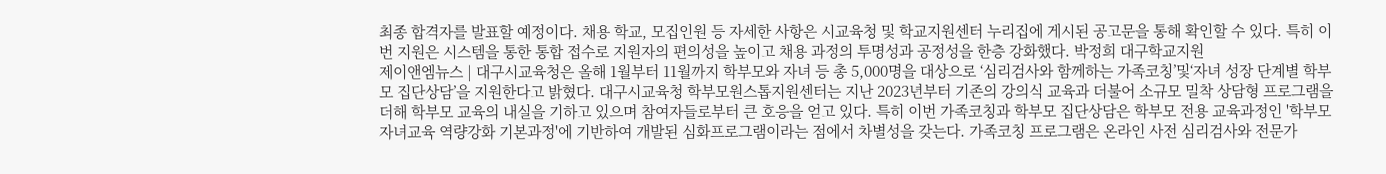최종 합격자를 발표할 예정이다. 채용 학교, 모집인원 등 자세한 사항은 시교육청 및 학교지원센터 누리집에 게시된 공고문을 통해 확인할 수 있다. 특히 이번 지원은 시스템을 통한 통합 접수로 지원자의 편의성을 높이고 채용 과정의 투명성과 공정성을 한층 강화했다. 박정희 대구학교지원
제이앤엠뉴스 | 대구시교육청은 올해 1월부터 11월까지 학부모와 자녀 등 총 5,000명을 대상으로 ‘심리검사와 함께하는 가족코칭’및‘자녀 성장 단계별 학부모 집단상담’을 지원한다고 밝혔다. 대구시교육청 학부모원스톱지원센터는 지난 2023년부터 기존의 강의식 교육과 더불어 소규모 밀착 상담형 프로그램을 더해 학부모 교육의 내실을 기하고 있으며 참여자들로부터 큰 호응을 얻고 있다. 특히 이번 가족코칭과 학부모 집단상담은 학부모 전용 교육과정인 '학부모 자녀교육 역량강화 기본과정'에 기반하여 개발된 심화프로그램이라는 점에서 차별성을 갖는다. 가족코칭 프로그램은 온라인 사전 심리검사와 전문가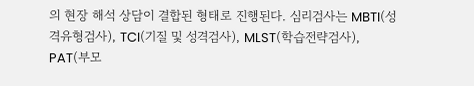의 현장 해석 상담이 결합된 형태로 진행된다. 심리검사는 MBTI(성격유형검사), TCI(기질 및 성격검사), MLST(학습전략검사), PAT(부모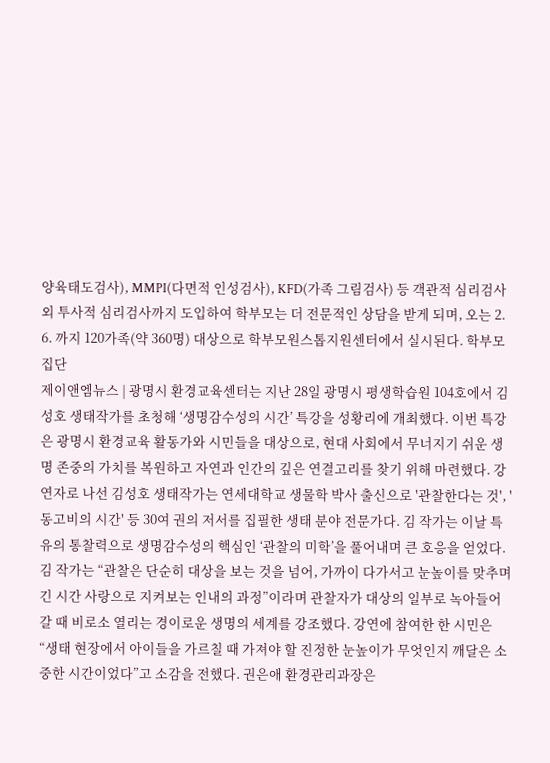양육태도검사), MMPI(다면적 인성검사), KFD(가족 그림검사) 등 객관적 심리검사 외 투사적 심리검사까지 도입하여 학부모는 더 전문적인 상담을 받게 되며, 오는 2. 6. 까지 120가족(약 360명) 대상으로 학부모원스톱지원센터에서 실시된다. 학부모 집단
제이앤엠뉴스 | 광명시 환경교육센터는 지난 28일 광명시 평생학습원 104호에서 김성호 생태작가를 초청해 ‘생명감수성의 시간’ 특강을 성황리에 개최했다. 이번 특강은 광명시 환경교육 활동가와 시민들을 대상으로, 현대 사회에서 무너지기 쉬운 생명 존중의 가치를 복원하고 자연과 인간의 깊은 연결고리를 찾기 위해 마련했다. 강연자로 나선 김성호 생태작가는 연세대학교 생물학 박사 출신으로 '관찰한다는 것', '동고비의 시간' 등 30여 권의 저서를 집필한 생태 분야 전문가다. 김 작가는 이날 특유의 통찰력으로 생명감수성의 핵심인 ‘관찰의 미학’을 풀어내며 큰 호응을 얻었다. 김 작가는 “관찰은 단순히 대상을 보는 것을 넘어, 가까이 다가서고 눈높이를 맞추며 긴 시간 사랑으로 지켜보는 인내의 과정”이라며 관찰자가 대상의 일부로 녹아들어 갈 때 비로소 열리는 경이로운 생명의 세계를 강조했다. 강연에 참여한 한 시민은 “생태 현장에서 아이들을 가르칠 때 가져야 할 진정한 눈높이가 무엇인지 깨달은 소중한 시간이었다”고 소감을 전했다. 권은애 환경관리과장은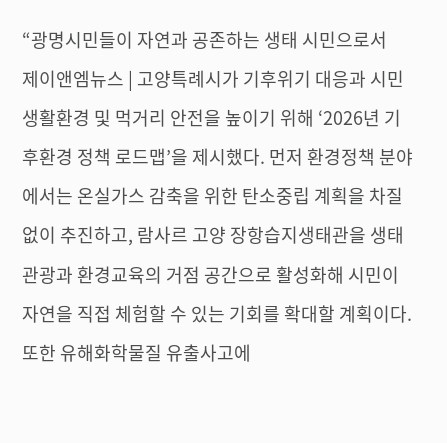“광명시민들이 자연과 공존하는 생태 시민으로서
제이앤엠뉴스 | 고양특례시가 기후위기 대응과 시민 생활환경 및 먹거리 안전을 높이기 위해 ‘2026년 기후환경 정책 로드맵’을 제시했다. 먼저 환경정책 분야에서는 온실가스 감축을 위한 탄소중립 계획을 차질 없이 추진하고, 람사르 고양 장항습지생태관을 생태관광과 환경교육의 거점 공간으로 활성화해 시민이 자연을 직접 체험할 수 있는 기회를 확대할 계획이다. 또한 유해화학물질 유출사고에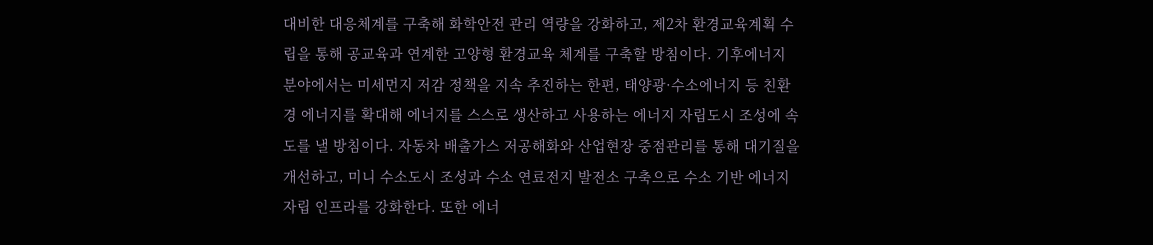대비한 대응체계를 구축해 화학안전 관리 역량을 강화하고, 제2차 환경교육계획 수립을 통해 공교육과 연계한 고양형 환경교육 체계를 구축할 방침이다. 기후에너지 분야에서는 미세먼지 저감 정책을 지속 추진하는 한편, 태양광·수소에너지 등 친환경 에너지를 확대해 에너지를 스스로 생산하고 사용하는 에너지 자립도시 조성에 속도를 낼 방침이다. 자동차 배출가스 저공해화와 산업현장 중점관리를 통해 대기질을 개선하고, 미니 수소도시 조성과 수소 연료전지 발전소 구축으로 수소 기반 에너지 자립 인프라를 강화한다. 또한 에너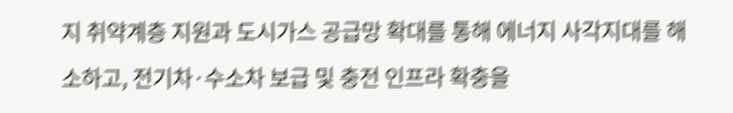지 취약계층 지원과 도시가스 공급망 확대를 통해 에너지 사각지대를 해소하고, 전기차·수소차 보급 및 충전 인프라 확충을